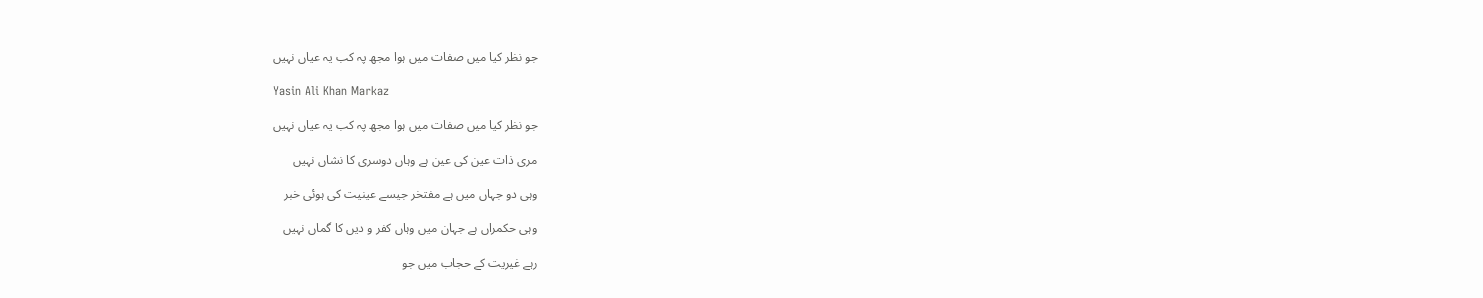جو نظر کیا میں صفات میں ہوا مجھ پہ کب یہ عیاں نہیں

Yasin Ali Khan Markaz

جو نظر کیا میں صفات میں ہوا مجھ پہ کب یہ عیاں نہیں

مری ذات عین کی عین ہے وہاں دوسری کا نشاں نہیں

وہی دو جہاں میں ہے مفتخر جیسے عینیت کی ہوئی خبر

وہی حکمراں ہے جہان میں وہاں کفر و دیں کا گماں نہیں

رہے غیریت کے حجاب میں جو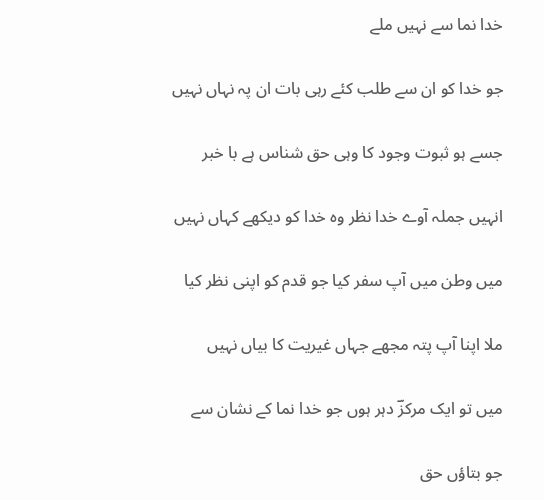خدا نما سے نہیں ملے

جو خدا کو ان سے طلب کئے رہی بات ان پہ نہاں نہیں

جسے ہو ثبوت وجود کا وہی حق شناس ہے با خبر

انہیں جملہ آوے خدا نظر وہ خدا کو دیکھے کہاں نہیں

میں وطن میں آپ سفر کیا جو قدم کو اپنی نظر کیا

ملا اپنا آپ پتہ مجھے جہاں غیریت کا بیاں نہیں

میں تو ایک مرکزؔ دہر ہوں جو خدا نما کے نشان سے

جو بتاؤں حق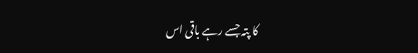کا پتہ جسے رہے باقی اس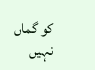کو گماں نہیں